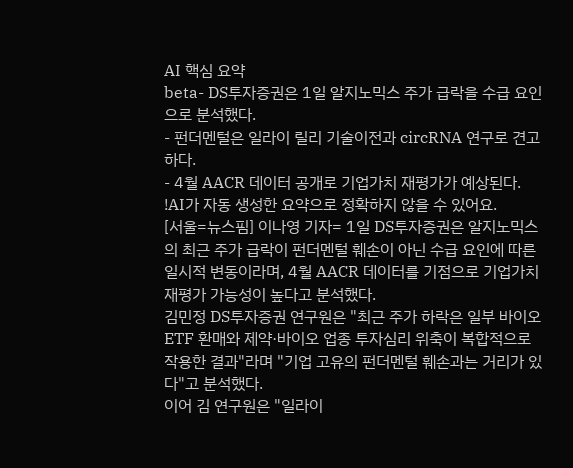AI 핵심 요약
beta- DS투자증권은 1일 알지노믹스 주가 급락을 수급 요인으로 분석했다.
- 펀더멘털은 일라이 릴리 기술이전과 circRNA 연구로 견고하다.
- 4월 AACR 데이터 공개로 기업가치 재평가가 예상된다.
!AI가 자동 생성한 요약으로 정확하지 않을 수 있어요.
[서울=뉴스핌] 이나영 기자= 1일 DS투자증권은 알지노믹스의 최근 주가 급락이 펀더멘털 훼손이 아닌 수급 요인에 따른 일시적 변동이라며, 4월 AACR 데이터를 기점으로 기업가치 재평가 가능성이 높다고 분석했다.
김민정 DS투자증권 연구원은 "최근 주가 하락은 일부 바이오 ETF 환매와 제약·바이오 업종 투자심리 위축이 복합적으로 작용한 결과"라며 "기업 고유의 펀더멘털 훼손과는 거리가 있다"고 분석했다.
이어 김 연구원은 "일라이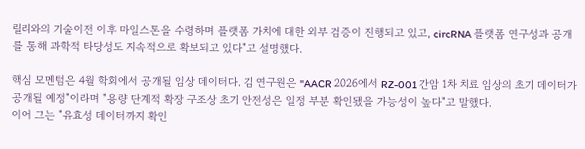릴리와의 기술이전 이후 마일스톤을 수령하며 플랫폼 가치에 대한 외부 검증이 진행되고 있고, circRNA 플랫폼 연구성과 공개를 통해 과학적 타당성도 지속적으로 확보되고 있다"고 설명했다.

핵심 모멘텀은 4월 학회에서 공개될 임상 데이터다. 김 연구원은 "AACR 2026에서 RZ-001 간암 1차 치료 임상의 초기 데이터가 공개될 예정"이라며 "용량 단계적 확장 구조상 초기 안전성은 일정 부분 확인됐을 가능성이 높다"고 말했다.
이어 그는 "유효성 데이터까지 확인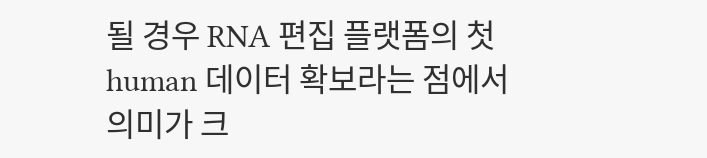될 경우 RNA 편집 플랫폼의 첫 human 데이터 확보라는 점에서 의미가 크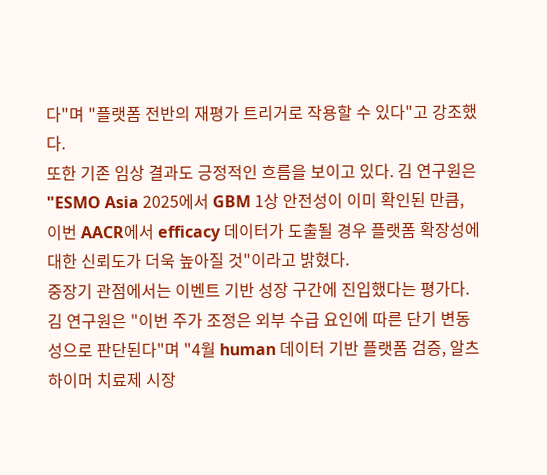다"며 "플랫폼 전반의 재평가 트리거로 작용할 수 있다"고 강조했다.
또한 기존 임상 결과도 긍정적인 흐름을 보이고 있다. 김 연구원은 "ESMO Asia 2025에서 GBM 1상 안전성이 이미 확인된 만큼, 이번 AACR에서 efficacy 데이터가 도출될 경우 플랫폼 확장성에 대한 신뢰도가 더욱 높아질 것"이라고 밝혔다.
중장기 관점에서는 이벤트 기반 성장 구간에 진입했다는 평가다. 김 연구원은 "이번 주가 조정은 외부 수급 요인에 따른 단기 변동성으로 판단된다"며 "4월 human 데이터 기반 플랫폼 검증, 알츠하이머 치료제 시장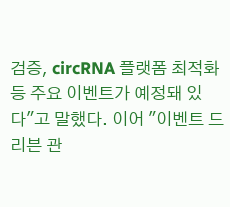검증, circRNA 플랫폼 최적화 등 주요 이벤트가 예정돼 있다"고 말했다. 이어 "이벤트 드리븐 관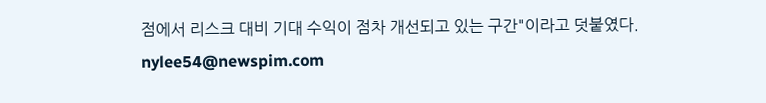점에서 리스크 대비 기대 수익이 점차 개선되고 있는 구간"이라고 덧붙였다.
nylee54@newspim.com